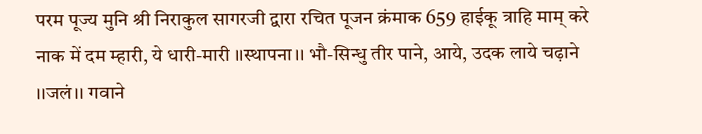परम पूज्य मुनि श्री निराकुल सागरजी द्वारा रचित पूजन क्रंमाक 659 हाईकू त्राहि माम् करे नाक में दम म्हारी, ये धारी-मारी ।।स्थापना।। भौ-सिन्धु तीर पाने, आये, उदक लाये चढ़ाने ।।जलं।। गवाने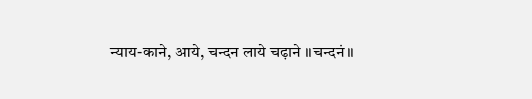न्याय-काने, आये, चन्दन लाये चढ़ाने ।।चन्दनं।।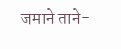जमाने ताने-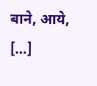बाने, आये, […]